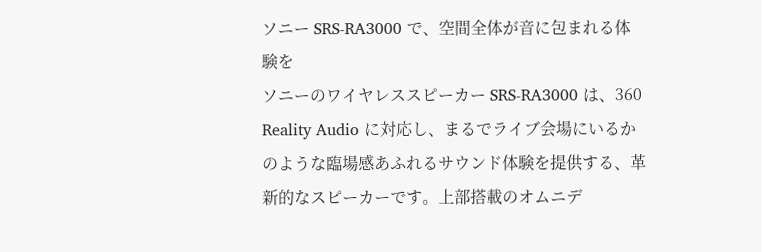ソニー SRS-RA3000 で、空間全体が音に包まれる体験を
ソニーのワイヤレススピーカー SRS-RA3000 は、360 Reality Audio に対応し、まるでライブ会場にいるかのような臨場感あふれるサウンド体験を提供する、革新的なスピーカーです。上部搭載のオムニデ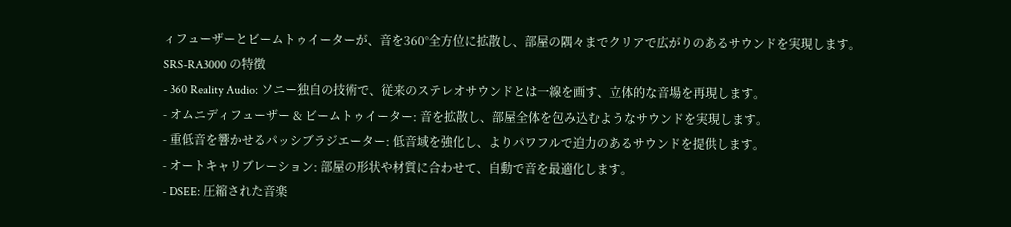ィフューザーとビームトゥイーターが、音を360°全方位に拡散し、部屋の隅々までクリアで広がりのあるサウンドを実現します。
SRS-RA3000 の特徴
- 360 Reality Audio: ソニー独自の技術で、従来のステレオサウンドとは一線を画す、立体的な音場を再現します。
- オムニディフューザー & ビームトゥイーター: 音を拡散し、部屋全体を包み込むようなサウンドを実現します。
- 重低音を響かせるパッシブラジエーター: 低音域を強化し、よりパワフルで迫力のあるサウンドを提供します。
- オートキャリブレーション: 部屋の形状や材質に合わせて、自動で音を最適化します。
- DSEE: 圧縮された音楽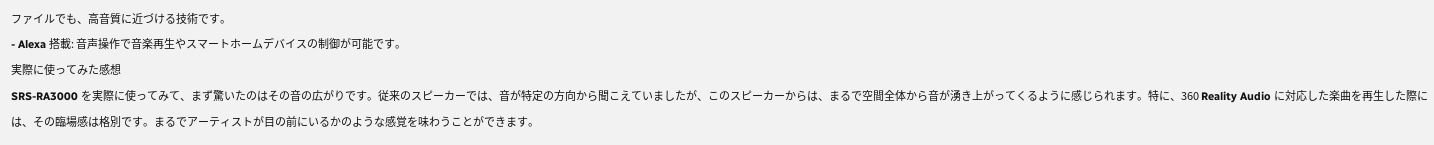ファイルでも、高音質に近づける技術です。
- Alexa 搭載: 音声操作で音楽再生やスマートホームデバイスの制御が可能です。
実際に使ってみた感想
SRS-RA3000 を実際に使ってみて、まず驚いたのはその音の広がりです。従来のスピーカーでは、音が特定の方向から聞こえていましたが、このスピーカーからは、まるで空間全体から音が湧き上がってくるように感じられます。特に、360 Reality Audio に対応した楽曲を再生した際には、その臨場感は格別です。まるでアーティストが目の前にいるかのような感覚を味わうことができます。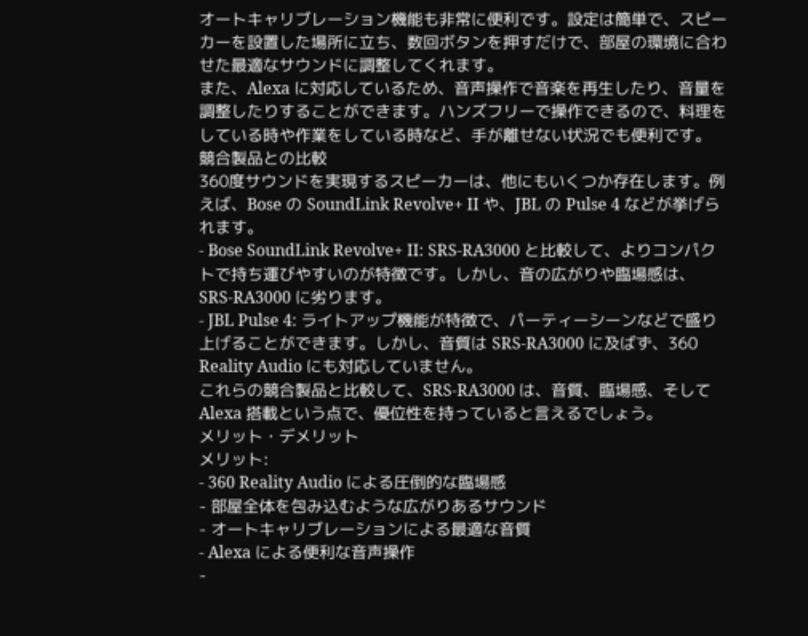オートキャリブレーション機能も非常に便利です。設定は簡単で、スピーカーを設置した場所に立ち、数回ボタンを押すだけで、部屋の環境に合わせた最適なサウンドに調整してくれます。
また、Alexa に対応しているため、音声操作で音楽を再生したり、音量を調整したりすることができます。ハンズフリーで操作できるので、料理をしている時や作業をしている時など、手が離せない状況でも便利です。
競合製品との比較
360度サウンドを実現するスピーカーは、他にもいくつか存在します。例えば、Bose の SoundLink Revolve+ II や、JBL の Pulse 4 などが挙げられます。
- Bose SoundLink Revolve+ II: SRS-RA3000 と比較して、よりコンパクトで持ち運びやすいのが特徴です。しかし、音の広がりや臨場感は、SRS-RA3000 に劣ります。
- JBL Pulse 4: ライトアップ機能が特徴で、パーティーシーンなどで盛り上げることができます。しかし、音質は SRS-RA3000 に及ばず、360 Reality Audio にも対応していません。
これらの競合製品と比較して、SRS-RA3000 は、音質、臨場感、そして Alexa 搭載という点で、優位性を持っていると言えるでしょう。
メリット・デメリット
メリット:
- 360 Reality Audio による圧倒的な臨場感
- 部屋全体を包み込むような広がりあるサウンド
- オートキャリブレーションによる最適な音質
- Alexa による便利な音声操作
-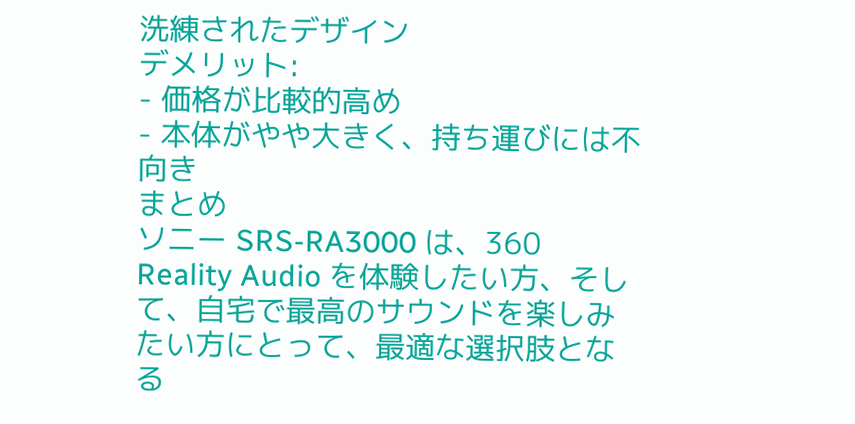洗練されたデザイン
デメリット:
- 価格が比較的高め
- 本体がやや大きく、持ち運びには不向き
まとめ
ソニー SRS-RA3000 は、360 Reality Audio を体験したい方、そして、自宅で最高のサウンドを楽しみたい方にとって、最適な選択肢となる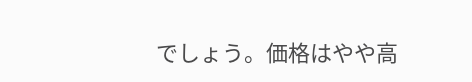でしょう。価格はやや高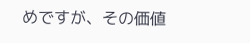めですが、その価値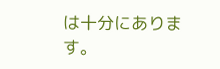は十分にあります。